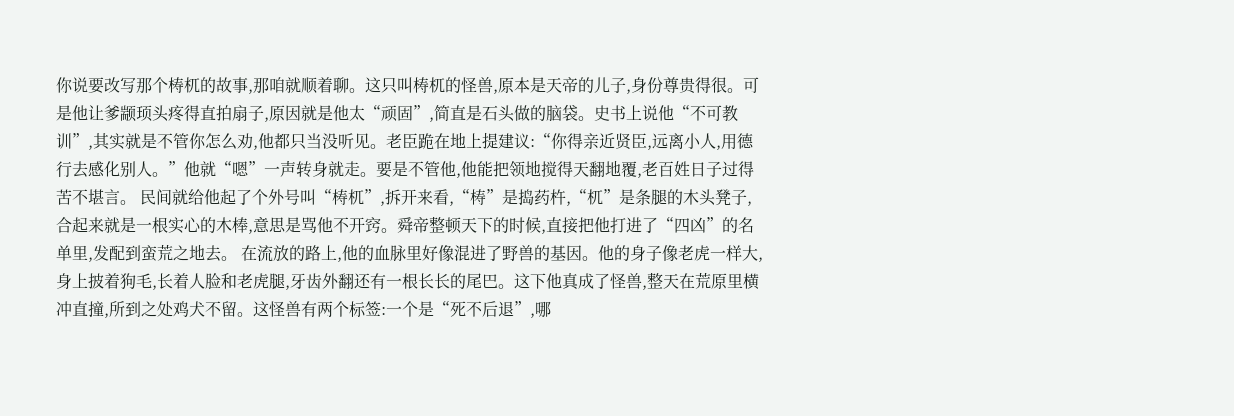你说要改写那个梼杌的故事,那咱就顺着聊。这只叫梼杌的怪兽,原本是天帝的儿子,身份尊贵得很。可是他让爹颛顼头疼得直拍扇子,原因就是他太“顽固”,简直是石头做的脑袋。史书上说他“不可教训”,其实就是不管你怎么劝,他都只当没听见。老臣跪在地上提建议:“你得亲近贤臣,远离小人,用德行去感化别人。”他就“嗯”一声转身就走。要是不管他,他能把领地搅得天翻地覆,老百姓日子过得苦不堪言。 民间就给他起了个外号叫“梼杌”,拆开来看,“梼”是捣药杵,“杌”是条腿的木头凳子,合起来就是一根实心的木棒,意思是骂他不开窍。舜帝整顿天下的时候,直接把他打进了“四凶”的名单里,发配到蛮荒之地去。 在流放的路上,他的血脉里好像混进了野兽的基因。他的身子像老虎一样大,身上披着狗毛,长着人脸和老虎腿,牙齿外翻还有一根长长的尾巴。这下他真成了怪兽,整天在荒原里横冲直撞,所到之处鸡犬不留。这怪兽有两个标签:一个是“死不后退”,哪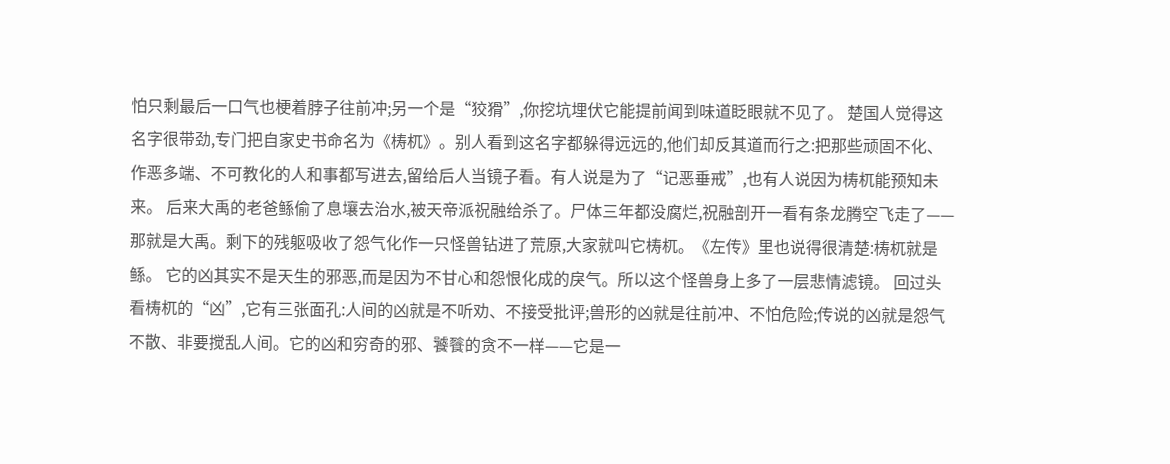怕只剩最后一口气也梗着脖子往前冲;另一个是“狡猾”,你挖坑埋伏它能提前闻到味道眨眼就不见了。 楚国人觉得这名字很带劲,专门把自家史书命名为《梼杌》。别人看到这名字都躲得远远的,他们却反其道而行之:把那些顽固不化、作恶多端、不可教化的人和事都写进去,留给后人当镜子看。有人说是为了“记恶垂戒”,也有人说因为梼杌能预知未来。 后来大禹的老爸鲧偷了息壤去治水,被天帝派祝融给杀了。尸体三年都没腐烂,祝融剖开一看有条龙腾空飞走了——那就是大禹。剩下的残躯吸收了怨气化作一只怪兽钻进了荒原,大家就叫它梼杌。《左传》里也说得很清楚:梼杌就是鲧。 它的凶其实不是天生的邪恶,而是因为不甘心和怨恨化成的戾气。所以这个怪兽身上多了一层悲情滤镜。 回过头看梼杌的“凶”,它有三张面孔:人间的凶就是不听劝、不接受批评;兽形的凶就是往前冲、不怕危险;传说的凶就是怨气不散、非要搅乱人间。它的凶和穷奇的邪、饕餮的贪不一样——它是一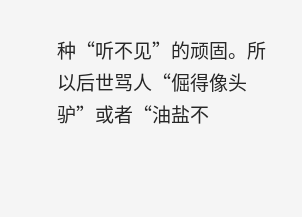种“听不见”的顽固。所以后世骂人“倔得像头驴”或者“油盐不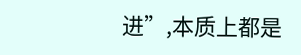进”,本质上都是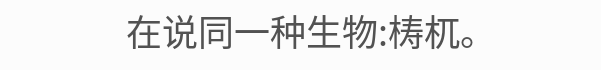在说同一种生物:梼杌。